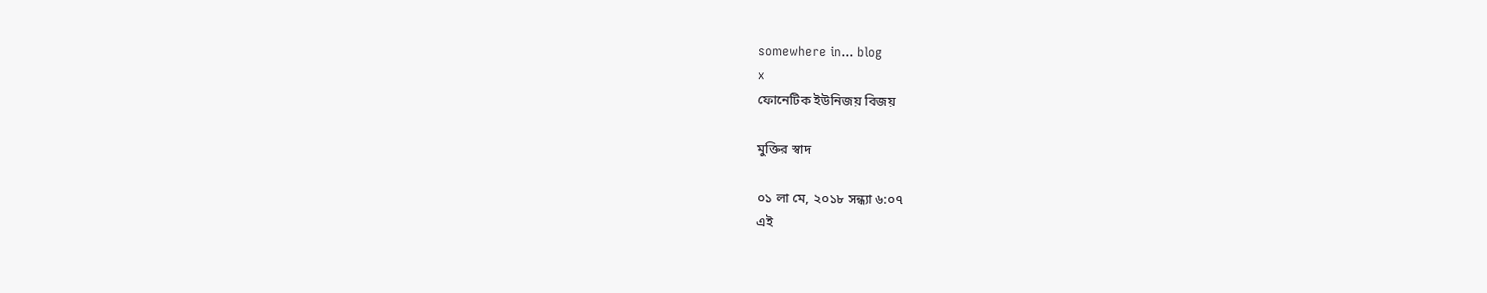somewhere in... blog
x
ফোনেটিক ইউনিজয় বিজয়

মুক্তির স্বাদ

০১ লা মে, ২০১৮ সন্ধ্যা ৬:০৭
এই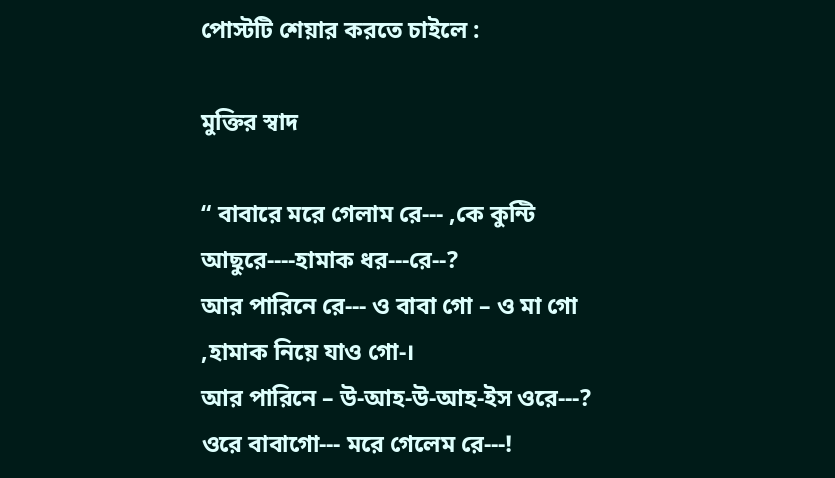পোস্টটি শেয়ার করতে চাইলে :

মুক্তির স্বাদ

“ বাবারে মরে গেলাম রে--- ,কে কুন্টি আছুরে----হামাক ধর---রে--?
আর পারিনে রে--- ও বাবা গো – ও মা গো ,হামাক নিয়ে যাও গো-।
আর পারিনে – উ-আহ-উ-আহ-ইস ওরে---?
ওরে বাবাগো--- মরে গেলেম রে---!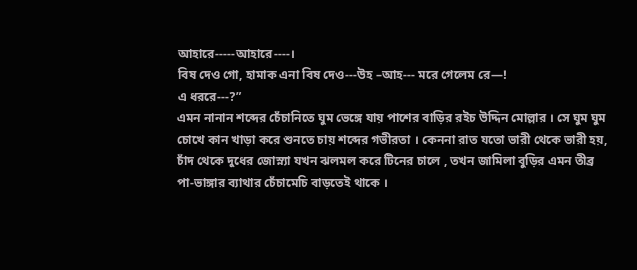আহারে-----আহারে----।
বিষ দেও গো, হামাক এনা বিষ দেও---উহ –আহ--- মরে গেলেম রে—!
এ ধররে---?”
এমন নানান শব্দের চেঁচানিতে ঘুম ভেঙ্গে যায় পাশের বাড়ির রইচ উদ্দিন মোল্লার । সে ঘুম ঘুম চোখে কান খাড়া করে শুনতে চায় শব্দের গভীরতা । কেননা রাত যতো ভারী থেকে ভারী হয়, চাঁদ থেকে দুধের জোস্ন্যা যখন ঝলমল করে টিনের চালে , তখন জামিলা বুড়ির এমন তীব্র পা-ভাঙ্গার ব্যাথার চেঁচামেচি বাড়তেই থাকে ।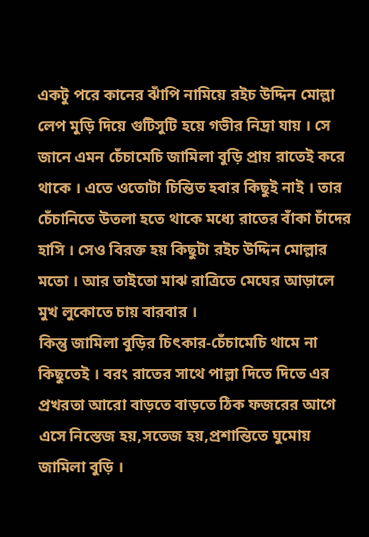একটু পরে কানের ঝাঁপি নামিয়ে রইচ উদ্দিন মোল্লা লেপ মুড়ি দিয়ে গুটিসুটি হয়ে গভীর নিদ্রা যায় । সে জানে এমন চেঁচামেচি জামিলা বুড়ি প্রায় রাতেই করে থাকে । এতে ওতোটা চিন্তিত হবার কিছুই নাই । তার চেঁচানিতে উতলা হতে থাকে মধ্যে রাতের বাঁকা চাঁদের হাসি । সেও বিরক্ত হয় কিছুটা রইচ উদ্দিন মোল্লার মতো । আর তাইতো মাঝ রাত্রিতে মেঘের আড়ালে মুখ লুকোতে চায় বারবার ।
কিন্তু জামিলা বুড়ির চিৎকার-চেঁচামেচি থামে না কিছুতেই । বরং রাতের সাথে পাল্লা দিতে দিতে এর প্রখরতা আরো বাড়তে বাড়তে ঠিক ফজরের আগে এসে নিস্তেজ হয়,সতেজ হয়,প্রশান্তিতে ঘুমোয় জামিলা বুড়ি ।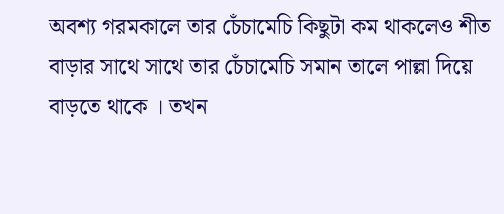অবশ্য গরমকালে তার চেঁচামেচি কিছুটা কম থাকলেও শীত বাড়ার সাথে সাথে তার চেঁচামেচি সমান তালে পাল্লা দিয়ে বাড়তে থাকে । তখন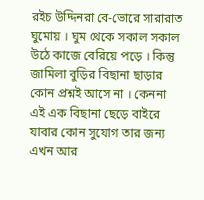রইচ উদ্দিনরা বে-ভোরে সারারাত ঘুমোয় । ঘুম থেকে সকাল সকাল উঠে কাজে বেরিয়ে পড়ে । কিন্তু জামিলা বুড়ির বিছানা ছাড়ার কোন প্রশ্নই আসে না । কেননা এই এক বিছানা ছেড়ে বাইরে যাবার কোন সুযোগ তার জন্য এখন আর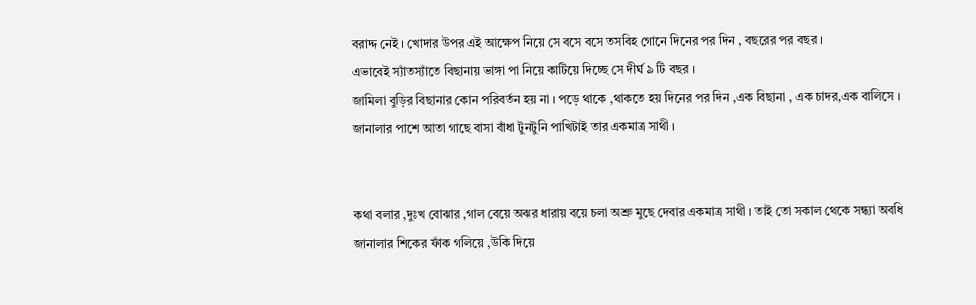বরাদ্দ নেই । খোদার উপর এই আক্ষেপ নিয়ে সে বসে বসে তসবিহ গোনে দিনের পর দিন , বছরের পর বছর ।
এভাবেই স্যাঁতস্যাঁতে বিছানায় ভাঙ্গা পা নিয়ে কাটিয়ে দিচ্ছে সে দীর্ঘ ৯ টি বছর ।
জামিলা বুড়ির বিছানার কোন পরিবর্তন হয় না । পড়ে থাকে ,থাকতে হয় দিনের পর দিন ,এক বিছানা , এক চাদর,এক বালিসে । জানালার পাশে আতা গাছে বাসা বাঁধা টুনটুনি পাখিটাই তার একমাত্র সাথী ।


কথা বলার ,দুঃখ বোঝার ,গাল বেয়ে অঝর ধারায় বয়ে চলা অশ্রু মুছে দেবার একমাত্র সাথী । তাই তো সকাল থেকে সন্ধ্যা অবধি জানালার শিকের ফাঁক গলিয়ে ,উকি দিয়ে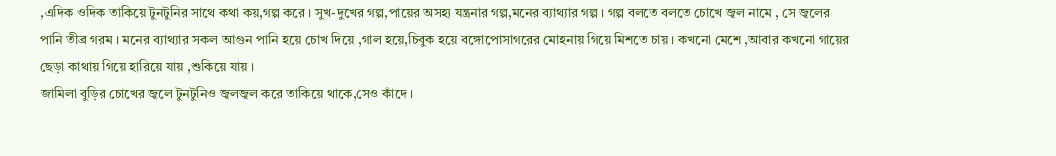,এদিক ওদিক তাকিয়ে টুনটুনির সাথে কথা কয়,গল্প করে । সুখ-দুখের গল্প,পায়ের অসহ্য যন্ত্রনার গল্প,মনের ব্যাথ্যার গল্প । গল্প বলতে বলতে চোখে জ্বল নামে , সে জ্বলের পানি তীব্র গরম । মনের ব্যাথ্যার সকল আগুন পানি হয়ে চোখ দিয়ে ,গাল হয়ে,চিবুক হয়ে বঙ্গোপোসাগরের মোহনায় গিয়ে মিশতে চায় । কখনো মেশে ,আবার কখনো গায়ের ছেড়া কাথায় গিয়ে হারিয়ে যায় ,শুকিয়ে যায় ।
জামিলা বুড়ির চোখের জ্বলে টুনটুনিও জ্বলজ্বল করে তাকিয়ে থাকে,সেও কাঁদে ।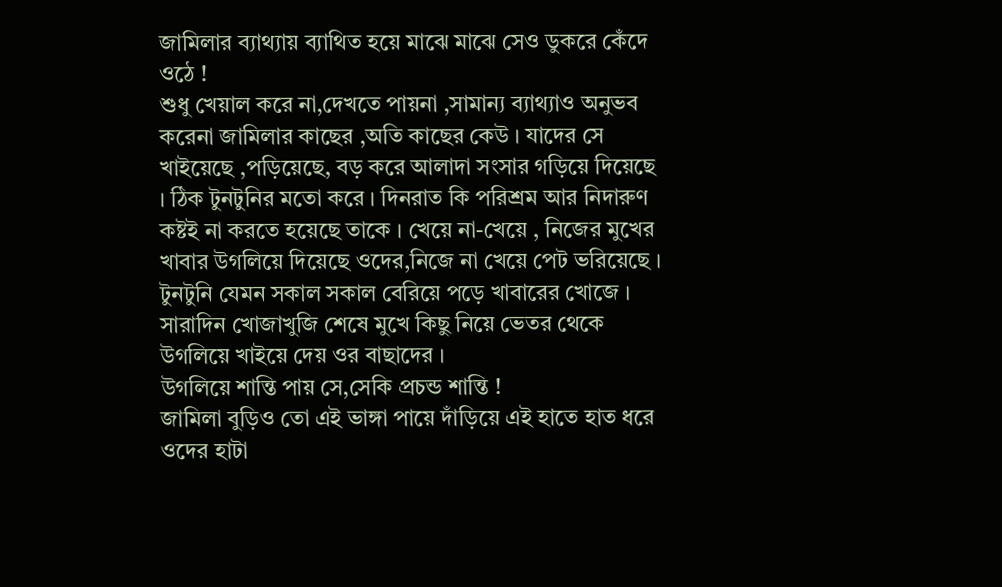জামিলার ব্যাথ্যায় ব্যাথিত হয়ে মাঝে মাঝে সেও ডুকরে কেঁদে ওঠে !
শুধু খেয়াল করে না,দেখতে পায়না ,সামান্য ব্যাথ্যাও অনুভব করেনা জামিলার কাছের ,অতি কাছের কেউ । যাদের সে খাইয়েছে ,পড়িয়েছে, বড় করে আলাদা সংসার গড়িয়ে দিয়েছে । ঠিক টুনটুনির মতো করে । দিনরাত কি পরিশ্রম আর নিদারুণ কষ্টই না করতে হয়েছে তাকে । খেয়ে না-খেয়ে , নিজের মুখের খাবার উগলিয়ে দিয়েছে ওদের,নিজে না খেয়ে পেট ভরিয়েছে । টুনটুনি যেমন সকাল সকাল বেরিয়ে পড়ে খাবারের খোজে । সারাদিন খোজাখুজি শেষে মুখে কিছু নিয়ে ভেতর থেকে উগলিয়ে খাইয়ে দেয় ওর বাছাদের ।
উগলিয়ে শান্তি পায় সে,সেকি প্রচন্ড শান্তি !
জামিলা বুড়িও তো এই ভাঙ্গা পায়ে দাঁড়িয়ে এই হাতে হাত ধরে ওদের হাটা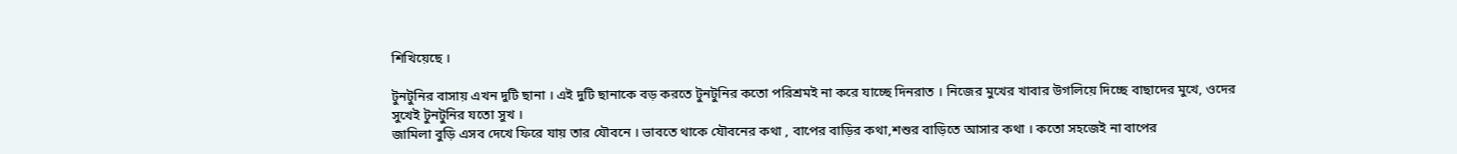শিখিয়েছে ।

টুনটুনির বাসায় এখন দুটি ছানা । এই দুটি ছানাকে বড় করতে টুনটুনির কতো পরিশ্রমই না করে যাচ্ছে দিনরাত । নিজের মুখের খাবার উগলিয়ে দিচ্ছে বাছাদের মুখে, ওদের সুখেই টুনটুনির যতো সুখ ।
জামিলা বুড়ি এসব দেখে ফিরে যায় তার যৌবনে । ভাবতে থাকে যৌবনের কথা , বাপের বাড়ির কথা,শশুর বাড়িতে আসার কথা । কতো সহজেই না বাপের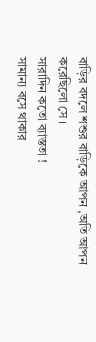বাড়ির বদলে শশুর বাড়িকে আপন ,অতি আপন করেছিলো সে ।
সারাদিন কতো ব্যাস্ততা !
সামান্য বসে থাকার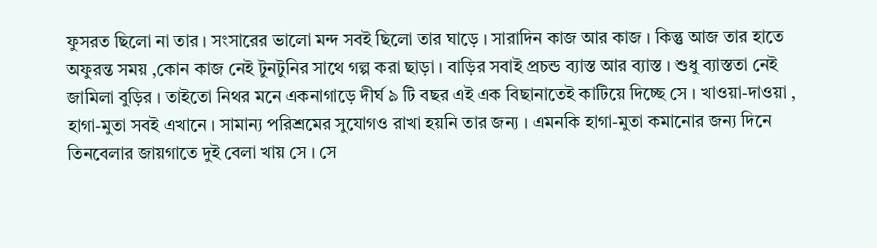ফুসরত ছিলো না তার । সংসারের ভালো মন্দ সবই ছিলো তার ঘাড়ে । সারাদিন কাজ আর কাজ । কিন্তু আজ তার হাতে অফুরন্ত সময় ,কোন কাজ নেই টুনটুনির সাথে গল্প করা ছাড়া । বাড়ির সবাই প্রচন্ড ব্যাস্ত আর ব্যাস্ত । শুধু ব্যাস্ততা নেই জামিলা বুড়ির । তাইতো নিথর মনে একনাগাড়ে দীর্ঘ ৯ টি বছর এই এক বিছানাতেই কাটিয়ে দিচ্ছে সে । খাওয়া-দাওয়া , হাগা-মুতা সবই এখানে । সামান্য পরিশ্রমের সুযোগও রাখা হয়নি তার জন্য । এমনকি হাগা-মুতা কমানোর জন্য দিনে তিনবেলার জায়গাতে দুই বেলা খায় সে । সে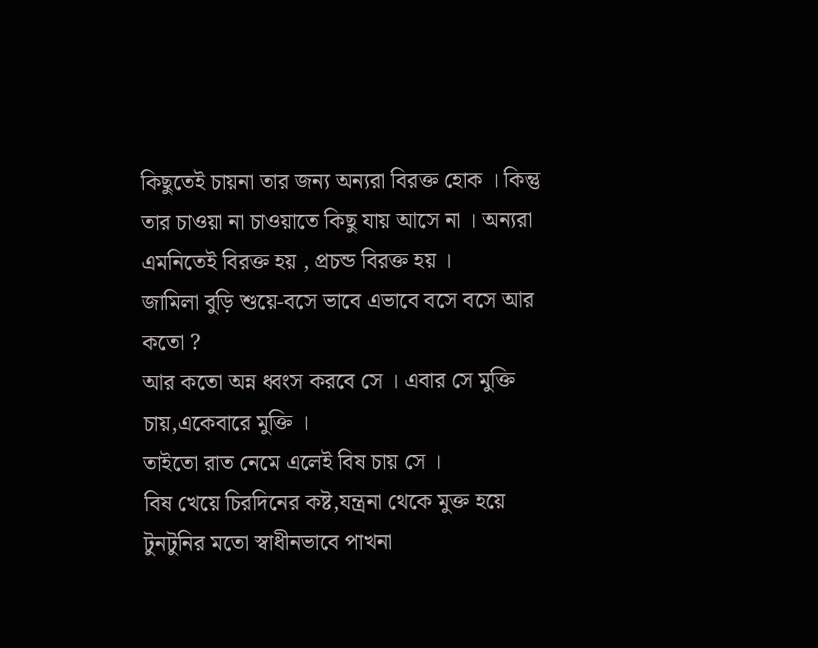কিছুতেই চায়না তার জন্য অন্যরা বিরক্ত হোক । কিন্তু তার চাওয়া না চাওয়াতে কিছু যায় আসে না । অন্যরা এমনিতেই বিরক্ত হয় , প্রচন্ড বিরক্ত হয় ।
জামিলা বুড়ি শুয়ে-বসে ভাবে এভাবে বসে বসে আর কতো ?
আর কতো অন্ন ধ্বংস করবে সে । এবার সে মুক্তি চায়,একেবারে মুক্তি ।
তাইতো রাত নেমে এলেই বিষ চায় সে ।
বিষ খেয়ে চিরদিনের কষ্ট,যন্ত্রনা থেকে মুক্ত হয়ে টুনটুনির মতো স্বাধীনভাবে পাখনা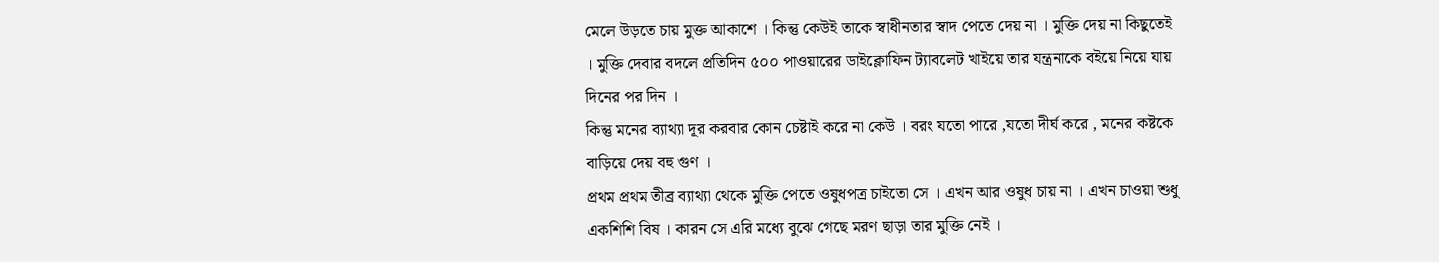মেলে উড়তে চায় মুক্ত আকাশে । কিন্তু কেউই তাকে স্বাধীনতার স্বাদ পেতে দেয় না । মুক্তি দেয় না কিছুতেই । মুক্তি দেবার বদলে প্রতিদিন ৫০০ পাওয়ারের ডাইক্লোফিন ট্যাবলেট খাইয়ে তার যন্ত্রনাকে বইয়ে নিয়ে যায় দিনের পর দিন ।
কিন্তু মনের ব্যাথ্যা দূর করবার কোন চেষ্টাই করে না কেউ । বরং যতো পারে ,যতো দীর্ঘ করে , মনের কষ্টকে বাড়িয়ে দেয় বহু গুণ ।
প্রথম প্রথম তীব্র ব্যাথ্যা থেকে মুক্তি পেতে ওষুধপত্র চাইতো সে । এখন আর ওষুধ চায় না । এখন চাওয়া শুধু একশিশি বিষ । কারন সে এরি মধ্যে বুঝে গেছে মরণ ছাড়া তার মুক্তি নেই ।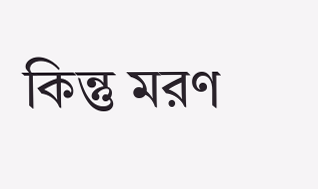কিন্তু মরণ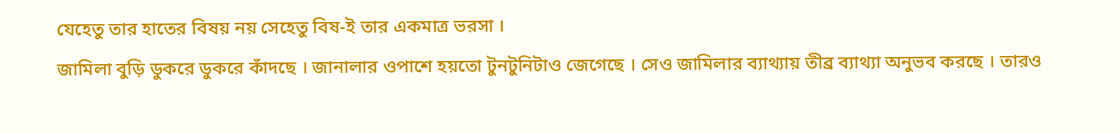যেহেতু তার হাতের বিষয় নয় সেহেতু বিষ-ই তার একমাত্র ভরসা ।
জামিলা বুড়ি ডুকরে ডুকরে কাঁদছে । জানালার ওপাশে হয়তো টুনটুনিটাও জেগেছে । সেও জামিলার ব্যাথ্যায় তীব্র ব্যাথ্যা অনুভব করছে । তারও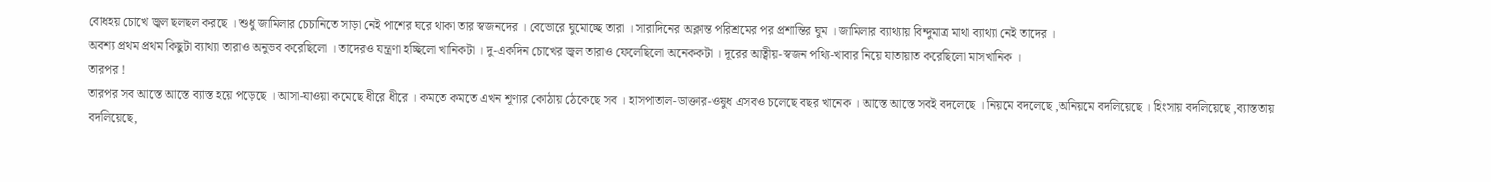বোধহয় চোখে জ্বল ছলছল করছে । শুধু জামিলার চেচানিতে সাড়া নেই পাশের ঘরে থাকা তার স্বজনদের । বেভোরে ঘুমোচ্ছে তারা । সারাদিনের অক্লান্ত পরিশ্রমের পর প্রশান্তির ঘুম । জামিলার ব্যাথ্যায় বিন্দুমাত্র মাথা ব্যাথ্যা নেই তাদের ।
অবশ্য প্রথম প্রথম কিছুটা ব্যাথ্যা তারাও অনুভব করেছিলো । তাদেরও যন্ত্রণা হচ্ছিলো খানিকটা । দু-একদিন চোখের জ্বল তারাও ফেলেছিলো অনেককটা । দূরের আত্বীয়-স্বজন পথ্যি-খাবার নিয়ে যাতায়াত করেছিলো মাসখানিক ।
তারপর !
তারপর সব আস্তে আস্তে ব্যাস্ত হয়ে পড়েছে । আসা-যাওয়া কমেছে ধীরে ধীরে । কমতে কমতে এখন শূণ্যর কোঠায় ঠেকেছে সব । হাসপাতাল-ডাক্তার-ওষুধ এসবও চলেছে বছর খানেক । আস্তে আস্তে সবই বদলেছে । নিয়মে বদলেছে ,অনিয়মে বদলিয়েছে । হিংসায় বদলিয়েছে ,ব্যাস্ততায় বদলিয়েছে,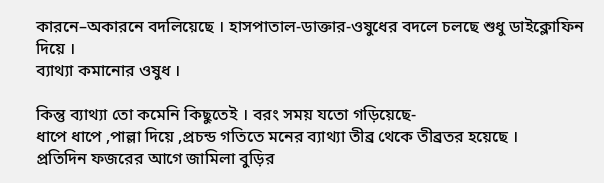কারনে–অকারনে বদলিয়েছে । হাসপাতাল-ডাক্তার-ওষুধের বদলে চলছে শুধু ডাইক্লোফিন দিয়ে ।
ব্যাথ্যা কমানোর ওষুধ ।

কিন্তু ব্যাথ্যা তো কমেনি কিছুতেই । বরং সময় যতো গড়িয়েছে-
ধাপে ধাপে ,পাল্লা দিয়ে ,প্রচন্ড গতিতে মনের ব্যাথ্যা তীব্র থেকে তীব্রতর হয়েছে ।
প্রতিদিন ফজরের আগে জামিলা বুড়ির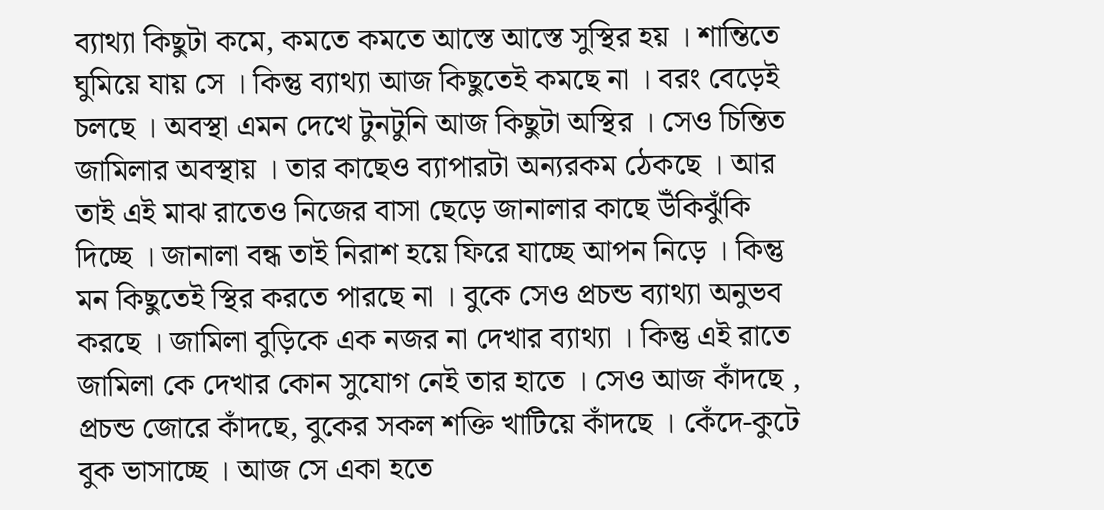ব্যাথ্যা কিছুটা কমে, কমতে কমতে আস্তে আস্তে সুস্থির হয় । শান্তিতে ঘুমিয়ে যায় সে । কিন্তু ব্যাথ্যা আজ কিছুতেই কমছে না । বরং বেড়েই চলছে । অবস্থা এমন দেখে টুনটুনি আজ কিছুটা অস্থির । সেও চিন্তিত জামিলার অবস্থায় । তার কাছেও ব্যাপারটা অন্যরকম ঠেকছে । আর তাই এই মাঝ রাতেও নিজের বাসা ছেড়ে জানালার কাছে উঁকিঝুঁকি দিচ্ছে । জানালা বন্ধ তাই নিরাশ হয়ে ফিরে যাচ্ছে আপন নিড়ে । কিন্তু মন কিছুতেই স্থির করতে পারছে না । বুকে সেও প্রচন্ড ব্যাথ্যা অনুভব করছে । জামিলা বুড়িকে এক নজর না দেখার ব্যাথ্যা । কিন্তু এই রাতে জামিলা কে দেখার কোন সুযোগ নেই তার হাতে । সেও আজ কাঁদছে , প্রচন্ড জোরে কাঁদছে, বুকের সকল শক্তি খাটিয়ে কাঁদছে । কেঁদে-কুটে বুক ভাসাচ্ছে । আজ সে একা হতে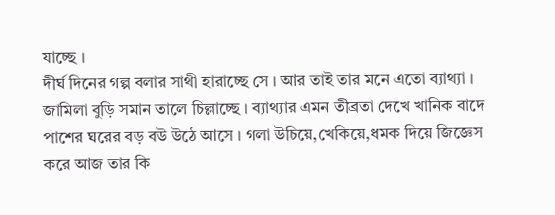যাচ্ছে ।
দীর্ঘ দিনের গল্প বলার সাথী হারাচ্ছে সে । আর তাই তার মনে এতো ব্যাথ্যা ।
জামিলা বুড়ি সমান তালে চিল্লাচ্ছে । ব্যাথ্যার এমন তীব্রতা দেখে খানিক বাদে পাশের ঘরের বড় বউ উঠে আসে । গলা উচিয়ে,খেকিয়ে,ধমক দিয়ে জিজ্ঞেস করে আজ তার কি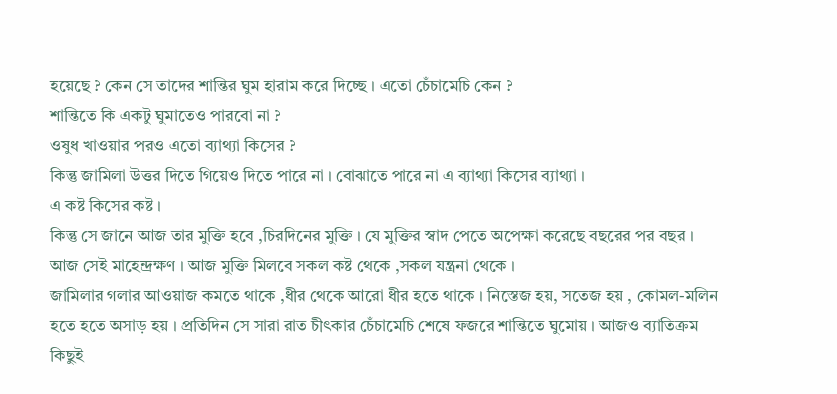হয়েছে ? কেন সে তাদের শান্তির ঘুম হারাম করে দিচ্ছে । এতো চেঁচামেচি কেন ?
শান্তিতে কি একটু ঘুমাতেও পারবো না ?
ওষুধ খাওয়ার পরও এতো ব্যাথ্যা কিসের ?
কিন্তু জামিলা উত্তর দিতে গিয়েও দিতে পারে না । বোঝাতে পারে না এ ব্যাথ্যা কিসের ব্যাথ্যা ।
এ কষ্ট কিসের কষ্ট ।
কিন্তু সে জানে আজ তার মুক্তি হবে ,চিরদিনের মুক্তি । যে মুক্তির স্বাদ পেতে অপেক্ষা করেছে বছরের পর বছর । আজ সেই মাহেন্দ্রক্ষণ । আজ মুক্তি মিলবে সকল কষ্ট থেকে ,সকল যন্ত্রনা থেকে ।
জামিলার গলার আওয়াজ কমতে থাকে ,ধীর থেকে আরো ধীর হতে থাকে । নিস্তেজ হয়, সতেজ হয় , কোমল-মলিন হতে হতে অসাড় হয় । প্রতিদিন সে সারা রাত চীৎকার চেঁচামেচি শেষে ফজরে শান্তিতে ঘুমোয় । আজও ব্যাতিক্রম কিছুই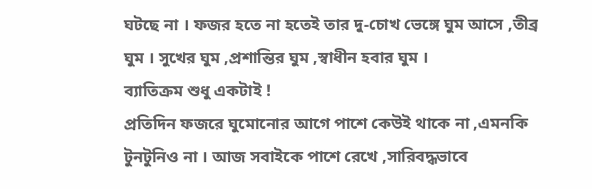ঘটছে না । ফজর হতে না হতেই তার দু-চোখ ভেঙ্গে ঘুম আসে ,তীব্র ঘুম । সুখের ঘুম ,প্রশান্তির ঘুম ,স্বাধীন হবার ঘুম ।
ব্যাতিক্রম শুধু একটাই !
প্রতিদিন ফজরে ঘুমোনোর আগে পাশে কেউই থাকে না ,এমনকি টুনটুনিও না । আজ সবাইকে পাশে রেখে ,সারিবদ্ধভাবে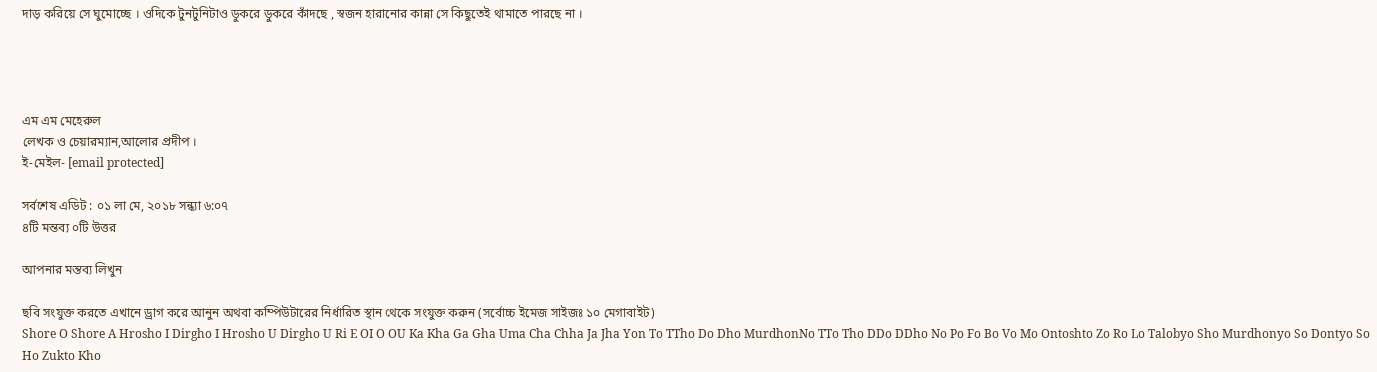দাড় করিয়ে সে ঘুমোচ্ছে । ওদিকে টুনটুনিটাও ডুকরে ডুকরে কাঁদছে , স্বজন হারানোর কান্না সে কিছুতেই থামাতে পারছে না ।




এম এম মেহেরুল
লেখক ও চেয়ারম্যান,আলোর প্রদীপ ।
ই-মেইল- [email protected]

সর্বশেষ এডিট : ০১ লা মে, ২০১৮ সন্ধ্যা ৬:০৭
৪টি মন্তব্য ০টি উত্তর

আপনার মন্তব্য লিখুন

ছবি সংযুক্ত করতে এখানে ড্রাগ করে আনুন অথবা কম্পিউটারের নির্ধারিত স্থান থেকে সংযুক্ত করুন (সর্বোচ্চ ইমেজ সাইজঃ ১০ মেগাবাইট)
Shore O Shore A Hrosho I Dirgho I Hrosho U Dirgho U Ri E OI O OU Ka Kha Ga Gha Uma Cha Chha Ja Jha Yon To TTho Do Dho MurdhonNo TTo Tho DDo DDho No Po Fo Bo Vo Mo Ontoshto Zo Ro Lo Talobyo Sho Murdhonyo So Dontyo So Ho Zukto Kho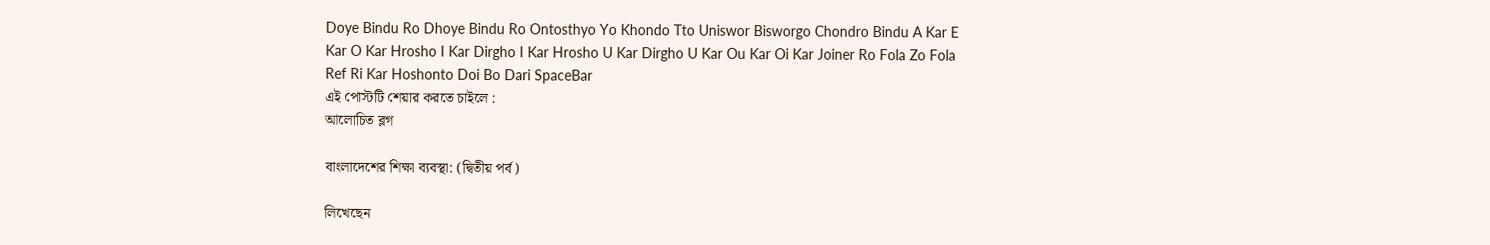Doye Bindu Ro Dhoye Bindu Ro Ontosthyo Yo Khondo Tto Uniswor Bisworgo Chondro Bindu A Kar E Kar O Kar Hrosho I Kar Dirgho I Kar Hrosho U Kar Dirgho U Kar Ou Kar Oi Kar Joiner Ro Fola Zo Fola Ref Ri Kar Hoshonto Doi Bo Dari SpaceBar
এই পোস্টটি শেয়ার করতে চাইলে :
আলোচিত ব্লগ

বাংলাদেশের শিক্ষা ব্যবস্থা: (দ্বিতীয় পর্ব)

লিখেছেন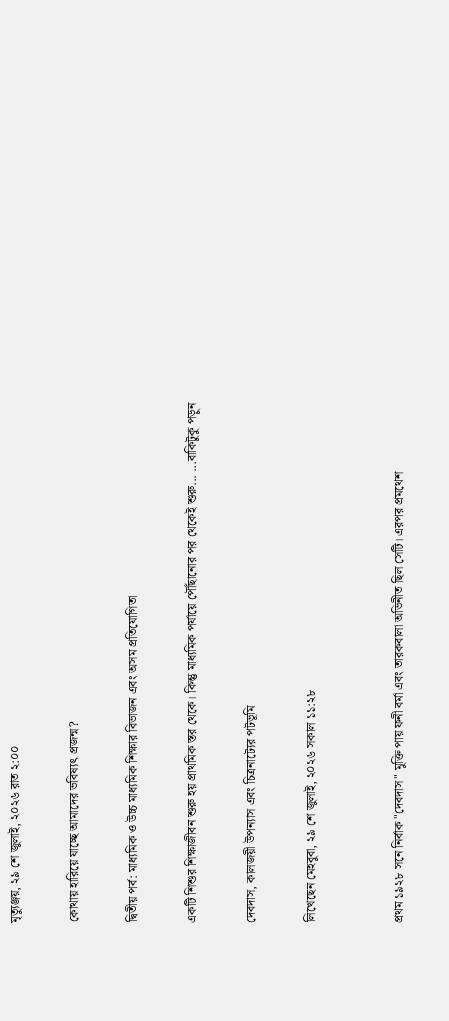মৃত্যুঞ্জয়, ২৯ শে জুলাই, ২০২৬ রাত ২:০০

কোথায় হারিয়ে যাচ্ছে আমাদের ভবিষ্যৎ প্রজন্ম?

দ্বিতীয় পর্ব: মাধ্যমিক ও উচ্চ মাধ্যমিক শিক্ষার বিভাজন এবং অসম প্রতিযোগিতা

একটি শিশুর শিক্ষাজীবন শুরু হয় প্রাথমিক স্তর থেকে। কিন্তু মাধ্যমিক পর্যায়ে পৌঁছানোর পর থেকেই শুরু... ...বাকিটুকু পড়ুন

দেবদাস, কালজয়ী উপন্যাস এবং চিত্রনাট্যের পটভূমি

লিখেছেন মেহবুবা, ২৯ শে জুলাই, ২০২৬ সকাল ১১:২৮


প্রথম ১৯২৮ সনে নির্বাক "দেবদাস" মুক্তি পায় ফনী বর্মা এবং তারকবালা অভিনীত ছিল সেটি। এরপর প্রমথেশ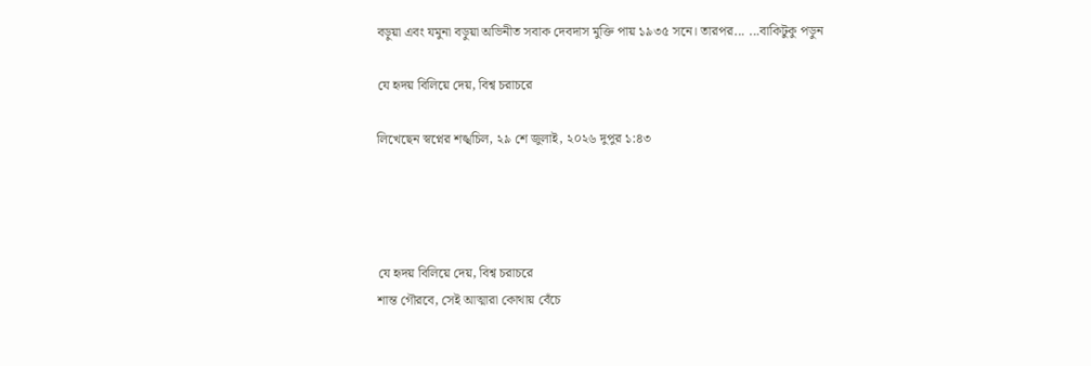বড়ুয়া এবং যমুনা বড়ুয়া অভিনীত সবাক দেবদাস মুক্তি পায় ১৯৩৫ সনে। তারপর... ...বাকিটুকু পড়ুন

যে হৃদয় বিলিয়ে দেয়, বিশ্ব চরাচরে

লিখেছেন স্বপ্নের শঙ্খচিল, ২৯ শে জুলাই, ২০২৬ দুপুর ১:৪৩




যে হৃদয় বিলিয়ে দেয়, বিশ্ব চরাচরে
শান্ত গৌরবে, সেই আত্মারা কোথায় বেঁচে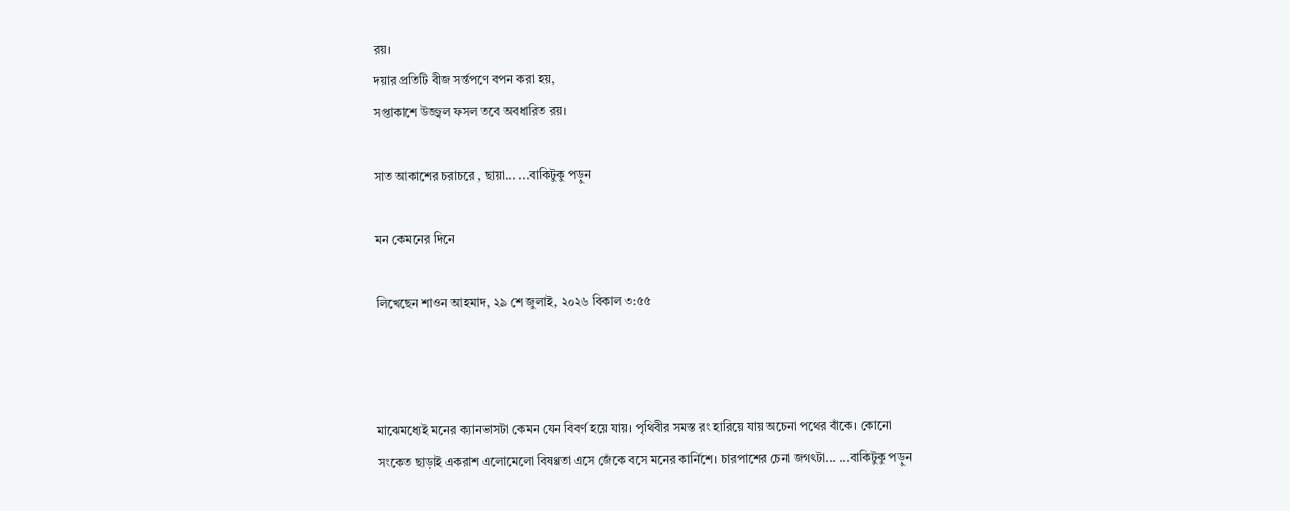রয়।
দয়ার প্রতিটি বীজ সর্ন্তপণে বপন করা হয়,
সপ্তাকাশে উজ্জ্বল ফসল তবে অবধারিত রয়।

সাত আকাশের চরাচরে , ছায়া... ...বাকিটুকু পড়ুন

মন কেমনের দিনে

লিখেছেন শাওন আহমাদ, ২৯ শে জুলাই, ২০২৬ বিকাল ৩:৫৫



মাঝেমধ্যেই মনের ক্যানভাসটা কেমন যেন বিবর্ণ হয়ে যায়। পৃথিবীর সমস্ত রং হারিয়ে যায় অচেনা পথের বাঁকে। কোনো সংকেত ছাড়াই একরাশ এলোমেলো বিষণ্ণতা এসে জেঁকে বসে মনের কার্নিশে। চারপাশের চেনা জগৎটা... ...বাকিটুকু পড়ুন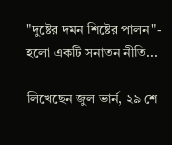"দুষ্টের দমন শিষ্টের পালন"- হলো একটি সনাতন নীতি...

লিখেছেন জুল ভার্ন, ২৯ শে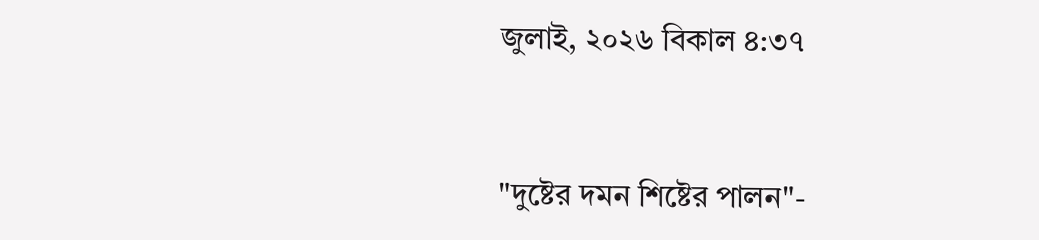জুলাই, ২০২৬ বিকাল ৪:৩৭



"দুষ্টের দমন শিষ্টের পালন"-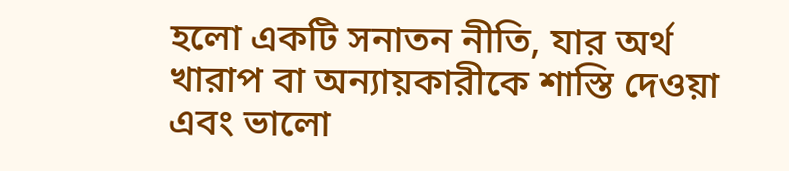হলো একটি সনাতন নীতি, যার অর্থ খারাপ বা অন্যায়কারীকে শাস্তি দেওয়া এবং ভালো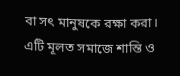বা সৎ মানুষকে রক্ষা করা। এটি মূলত সমাজে শান্তি ও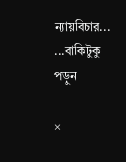ন্যায়বিচার... ...বাকিটুকু পড়ুন

×